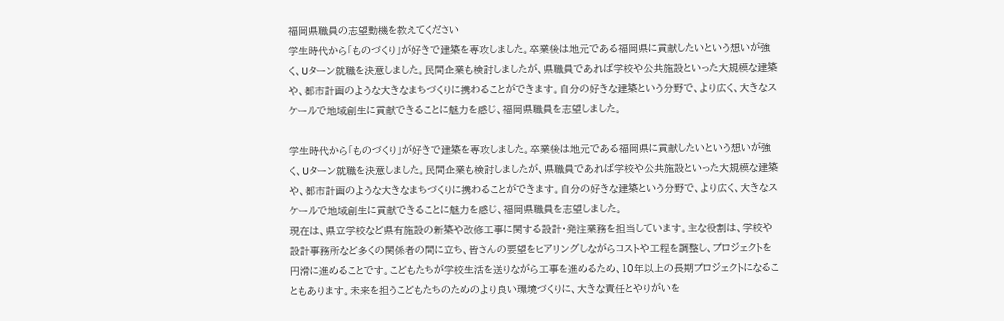福岡県職員の志望動機を教えてください
学生時代から「ものづくり」が好きで建築を専攻しました。卒業後は地元である福岡県に貢献したいという想いが強く、Uターン就職を決意しました。民間企業も検討しましたが、県職員であれば学校や公共施設といった大規模な建築や、都市計画のような大きなまちづくりに携わることができます。自分の好きな建築という分野で、より広く、大きなスケールで地域創生に貢献できることに魅力を感じ、福岡県職員を志望しました。

学生時代から「ものづくり」が好きで建築を専攻しました。卒業後は地元である福岡県に貢献したいという想いが強く、Uターン就職を決意しました。民間企業も検討しましたが、県職員であれば学校や公共施設といった大規模な建築や、都市計画のような大きなまちづくりに携わることができます。自分の好きな建築という分野で、より広く、大きなスケールで地域創生に貢献できることに魅力を感じ、福岡県職員を志望しました。
現在は、県立学校など県有施設の新築や改修工事に関する設計・発注業務を担当しています。主な役割は、学校や設計事務所など多くの関係者の間に立ち、皆さんの要望をヒアリングしながらコストや工程を調整し、プロジェクトを円滑に進めることです。こどもたちが学校生活を送りながら工事を進めるため、10年以上の長期プロジェクトになることもあります。未来を担うこどもたちのためのより良い環境づくりに、大きな責任とやりがいを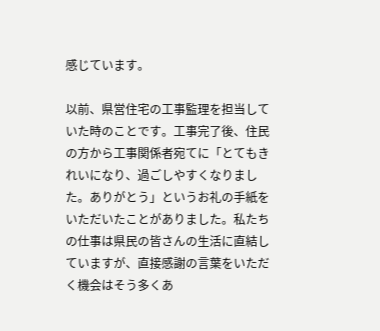感じています。

以前、県営住宅の工事監理を担当していた時のことです。工事完了後、住民の方から工事関係者宛てに「とてもきれいになり、過ごしやすくなりました。ありがとう」というお礼の手紙をいただいたことがありました。私たちの仕事は県民の皆さんの生活に直結していますが、直接感謝の言葉をいただく機会はそう多くあ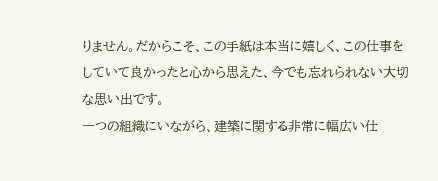りません。だからこそ、この手紙は本当に嬉しく、この仕事をしていて良かったと心から思えた、今でも忘れられない大切な思い出です。
一つの組織にいながら、建築に関する非常に幅広い仕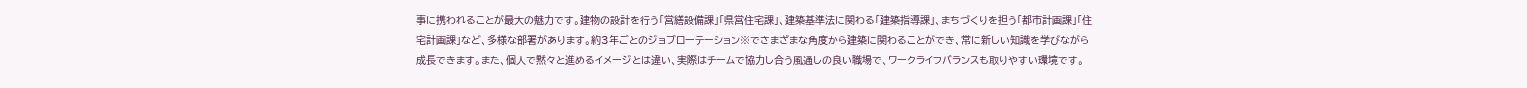事に携われることが最大の魅力です。建物の設計を行う「営繕設備課」「県営住宅課」、建築基準法に関わる「建築指導課」、まちづくりを担う「都市計画課」「住宅計画課」など、多様な部署があります。約3年ごとのジョブローテーション※でさまざまな角度から建築に関わることができ、常に新しい知識を学びながら成長できます。また、個人で黙々と進めるイメージとは違い、実際はチームで協力し合う風通しの良い職場で、ワークライフバランスも取りやすい環境です。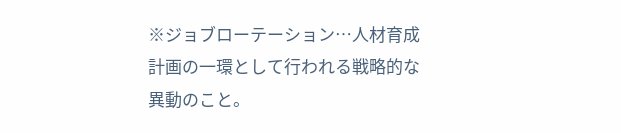※ジョブローテーション…人材育成計画の一環として行われる戦略的な異動のこと。